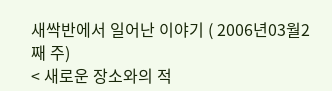새싹반에서 일어난 이야기 ( 2006년03월2째 주)
< 새로운 장소와의 적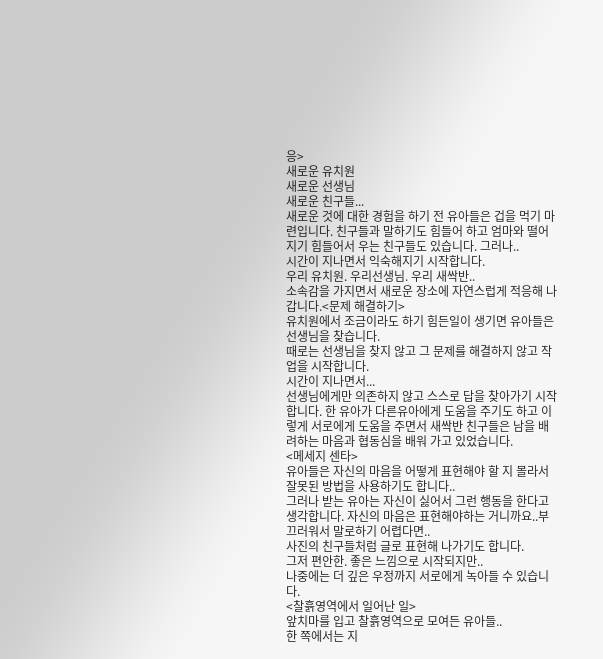응>
새로운 유치원
새로운 선생님
새로운 친구들...
새로운 것에 대한 경험을 하기 전 유아들은 겁을 먹기 마련입니다. 친구들과 말하기도 힘들어 하고 엄마와 떨어지기 힘들어서 우는 친구들도 있습니다. 그러나..
시간이 지나면서 익숙해지기 시작합니다.
우리 유치원. 우리선생님. 우리 새싹반..
소속감을 가지면서 새로운 장소에 자연스럽게 적응해 나갑니다.<문제 해결하기>
유치원에서 조금이라도 하기 힘든일이 생기면 유아들은 선생님을 찾습니다.
때로는 선생님을 찾지 않고 그 문제를 해결하지 않고 작업을 시작합니다.
시간이 지나면서...
선생님에게만 의존하지 않고 스스로 답을 찾아가기 시작합니다. 한 유아가 다른유아에게 도움을 주기도 하고 이렇게 서로에게 도움을 주면서 새싹반 친구들은 남을 배려하는 마음과 협동심을 배워 가고 있었습니다.
<메세지 센타>
유아들은 자신의 마음을 어떻게 표현해야 할 지 몰라서 잘못된 방법을 사용하기도 합니다..
그러나 받는 유아는 자신이 싫어서 그런 행동을 한다고 생각합니다. 자신의 마음은 표현해야하는 거니까요..부끄러워서 말로하기 어렵다면..
사진의 친구들처럼 글로 표현해 나가기도 합니다.
그저 편안한. 좋은 느낌으로 시작되지만..
나중에는 더 깊은 우정까지 서로에게 녹아들 수 있습니다.
<찰흙영역에서 일어난 일>
앞치마를 입고 찰흙영역으로 모여든 유아들..
한 쪽에서는 지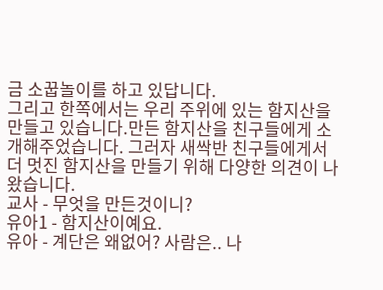금 소꿉놀이를 하고 있답니다.
그리고 한쪽에서는 우리 주위에 있는 함지산을 만들고 있습니다.만든 함지산을 친구들에게 소개해주었습니다. 그러자 새싹반 친구들에게서 더 멋진 함지산을 만들기 위해 다양한 의견이 나왔습니다.
교사 - 무엇을 만든것이니?
유아1 - 함지산이예요.
유아 - 계단은 왜없어? 사람은.. 나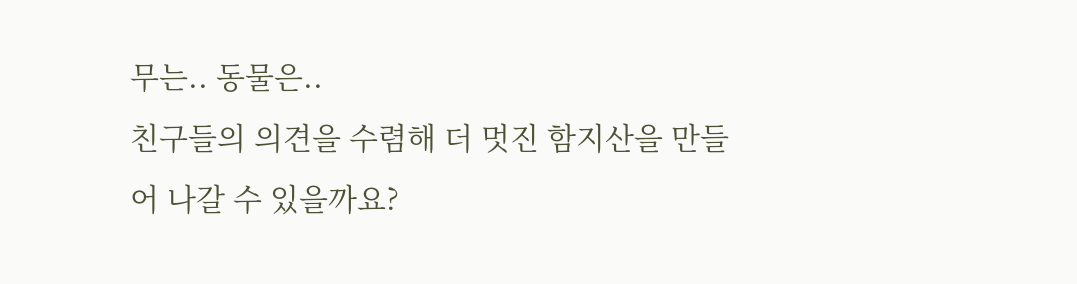무는.. 동물은..
친구들의 의견을 수렴해 더 멋진 함지산을 만들어 나갈 수 있을까요?